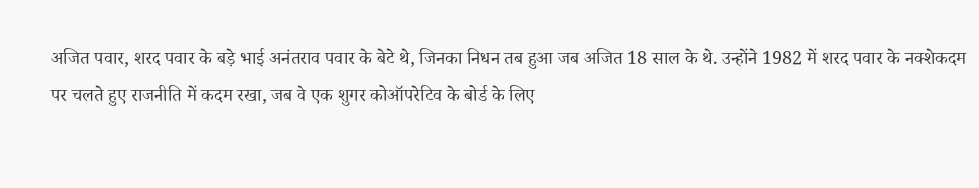अजित पवार, शरद पवार के बड़े भाई अनंतराव पवार के बेटे थे, जिनका निधन तब हुआ जब अजित 18 साल के थे. उन्होंने 1982 में शरद पवार के नक्शेकदम पर चलते हुए राजनीति में कदम रखा, जब वे एक शुगर कोऑपरेटिव के बोर्ड के लिए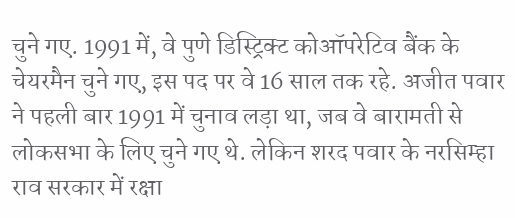चुने गए. 1991 में, वे पुणे डिस्ट्रिक्ट कोऑपरेटिव बैंक के चेयरमैन चुने गए, इस पद पर वे 16 साल तक रहे. अजीत पवार ने पहली बार 1991 में चुनाव लड़ा था, जब वे बारामती से लोकसभा के लिए चुने गए थे. लेकिन शरद पवार के नरसिम्हा राव सरकार में रक्षा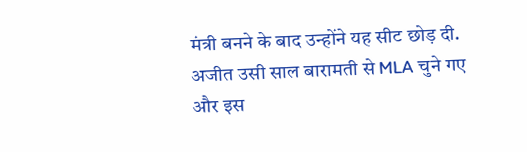मंत्री बनने के बाद उन्होंने यह सीट छोड़ दी. अजीत उसी साल बारामती से MLA चुने गए और इस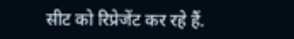सीट को रिप्रेजेंट कर रहे हैं.